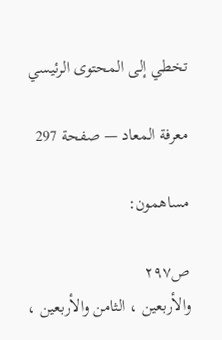تخطي إلى المحتوى الرئيسي

معرفة المعاد — صفحة 297

مساهمون:

ص٢٩٧
والأربعين ، الثامن والأربعين ،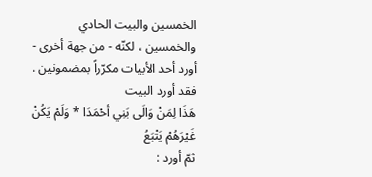الخمسين والبيت الحادي والخمسين ، لكنّه - من جهة أخرى - أورد أحد الأبيات مكرّراً بمضمونين . فقد أورد البيت
هَذَا لِمَنْ وَالَى بَنِي أحْمَدَا * وَلَمْ يَكُنْ غَيْرَهُمْ يَتْبَعُ
ثمّ أورد :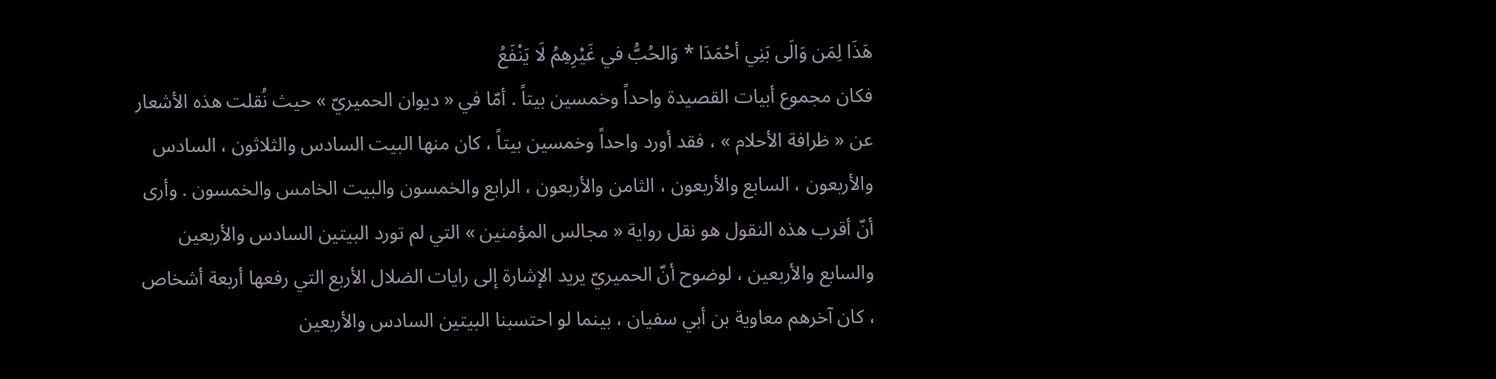هَذَا لِمَن وَالَى بَنِي أحْمَدَا * وَالحُبُّ في غَيْرِهِمُ لَا يَنْفَعُ
فكان مجموع أبيات القصيدة واحداً وخمسين بيتاً . أمّا في « ديوان الحميريّ » حيث نُقلت هذه الأشعار عن « ظرافة الأحلام » ، فقد أورد واحداً وخمسين بيتاً ، كان منها البيت السادس والثلاثون ، السادس والأربعون ، السابع والأربعون ، الثامن والأربعون ، الرابع والخمسون والبيت الخامس والخمسون . وأرى أنّ أقرب هذه النقول هو نقل رواية « مجالس المؤمنين » التي لم تورد البيتين السادس والأربعين والسابع والأربعين ، لوضوح أنّ الحميريّ يريد الإشارة إلى رايات الضلال الأربع التي رفعها أربعة أشخاص ، كان آخرهم معاوية بن أبي سفيان ، بينما لو احتسبنا البيتين السادس والأربعين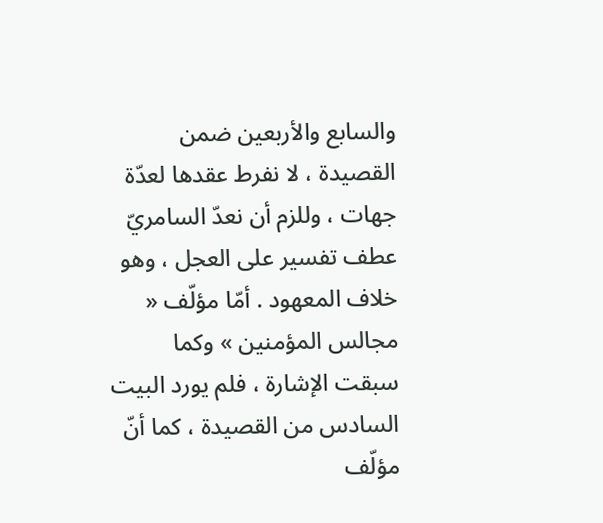والسابع والأربعين ضمن القصيدة ، لا نفرط عقدها لعدّة جهات ، وللزم أن نعدّ السامريّ عطف تفسير على العجل ، وهو خلاف المعهود . أمّا مؤلّف « مجالس المؤمنين » وكما سبقت الإشارة ، فلم يورد البيت السادس من القصيدة ، كما أنّ مؤلّف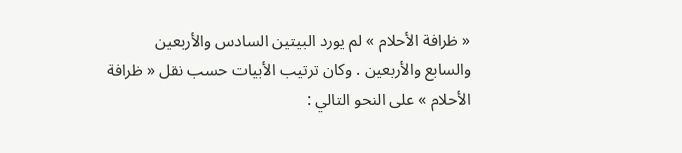« ظرافة الأحلام » لم يورد البيتين السادس والأربعين والسابع والأربعين . وكان ترتيب الأبيات حسب نقل « ظرافة الأحلام » على النحو التالي :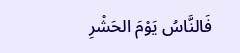فَالنَّاسُ يَوْمَ الحَشْرِ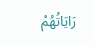رَايَاتُهُمْ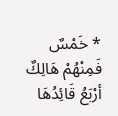* خَمْسٌ فَمِنْهُمْ هَالِكٌ أرْبَعُ قَائِدُهَا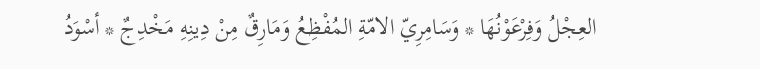العِجْلُ وَفِرْعَوْنُهَا * وَسَامِرِيّ الامّةِ المُفْظِعُ وَمَارِقٌ مِنْ دِينِهِ مَخْدِجٌ * أسْوَدُ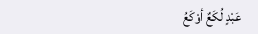عَبْدٍ لُكَعٌ أوْكَعُ